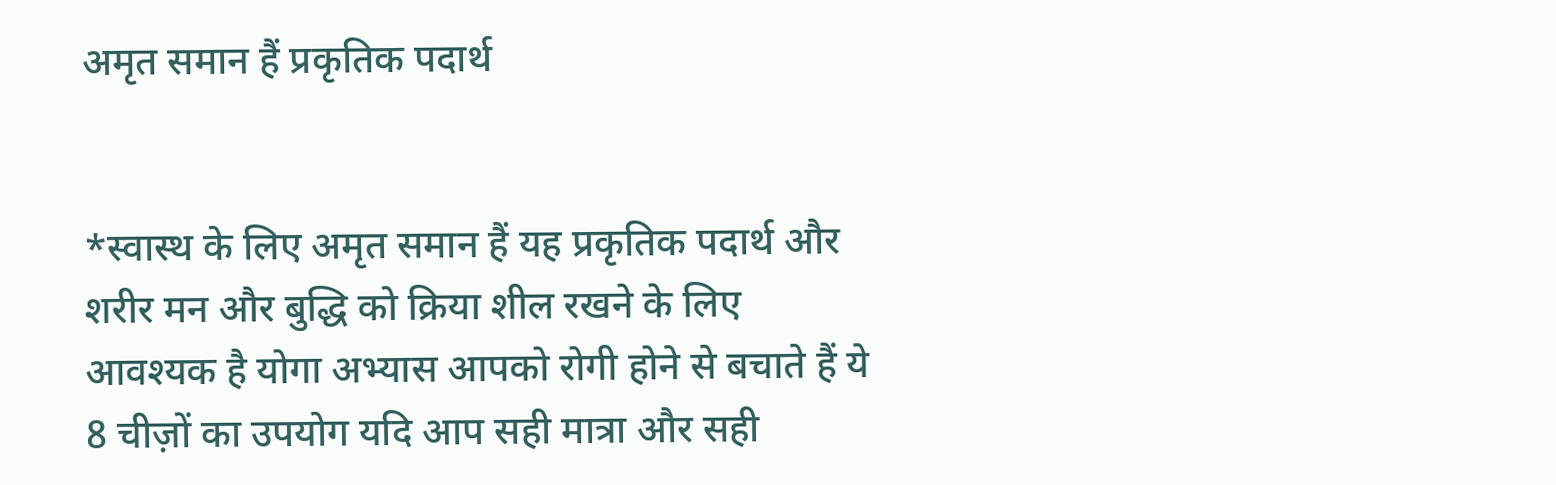अमृत समान हैं प्रकृतिक पदार्थ


*स्वास्थ के लिए अमृत समान हैं यह प्रकृतिक पदार्थ और  शरीर मन और बुद्धि को क्रिया शील रखने के लिए  आवश्यक है योगा अभ्यास आपको रोगी होने से बचाते हैं ये 8 चीज़ों का उपयोग यदि आप सही मात्रा और सही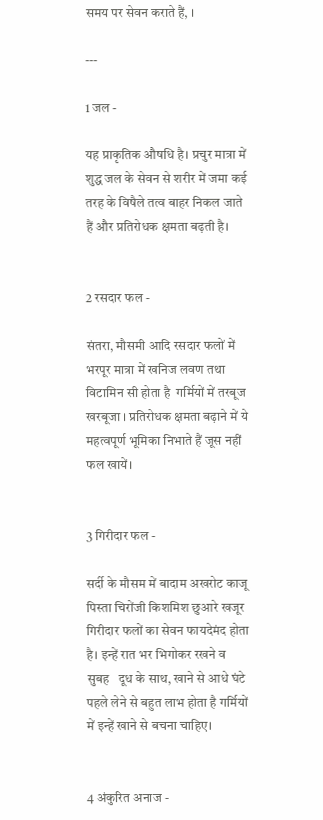समय पर सेवन कराते हैं, ।

---

1 जल -

यह प्राकृतिक औषधि है। प्रचुर मात्रा में शुद्ध जल के सेवन से शरीर में जमा कई तरह के विषैले तत्व बाहर निकल जाते हैं और प्रतिरोधक क्षमता बढ़ती है।


2 रसदार फल -

संतरा, मौसमी आदि रसदार फलों में भरपूर मात्रा में खनिज लवण तथा विटामिन सी होता है  गर्मियों में तरबूज खरबूजा । प्रतिरोधक क्षमता बढ़ाने में ये महत्वपूर्ण भूमिका निभाते हैं जूस नहीं फल खायें।


3 गिरीदार फल -

सर्दी के मौसम में बादाम अखरोट काजू पिस्ता चिरोंजी किशमिश छुआरे खजूर गिरीदार फलों का सेवन फायदेमंद होता है। इन्हें रात भर भिगोकर रखने व सुबह   दूध के साथ, खाने से आधे घंटे पहले लेने से बहुत लाभ होता है गर्मियों में इन्हें खाने से बचना चाहिए।


4 अंकुरित अनाज -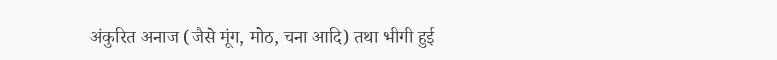अंकुरित अनाज (जैसे मूंग, मोठ, चना आदि) तथा भीगी हुई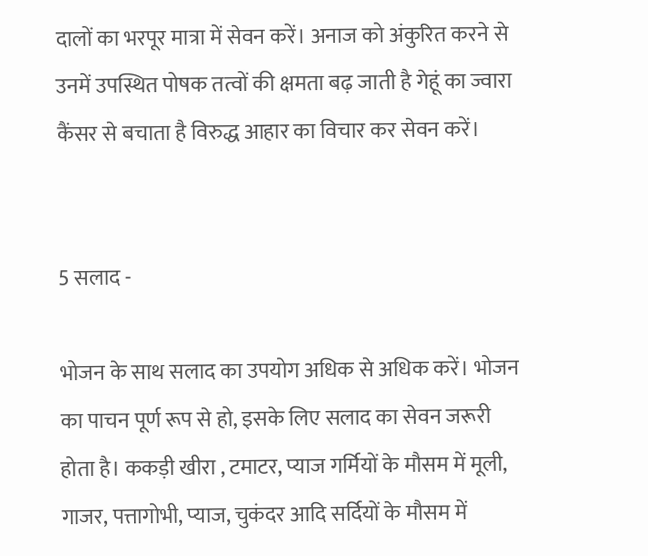दालों का भरपूर मात्रा में सेवन करें। अनाज को अंकुरित करने से उनमें उपस्थित पोषक तत्वों की क्षमता बढ़ जाती है गेहूं का ज्वारा कैंसर से बचाता है विरुद्ध आहार का विचार कर सेवन करें।


5 सलाद -

भोजन के साथ सलाद का उपयोग अधिक से अधिक करें। भोजन का पाचन पूर्ण रूप से हो, इसके लिए सलाद का सेवन जरूरी होता है। ककड़ी खीरा , टमाटर, प्याज गर्मियों के मौसम में मूली, गाजर, पत्तागोभी, प्याज, चुकंदर आदि सर्दियों के मौसम में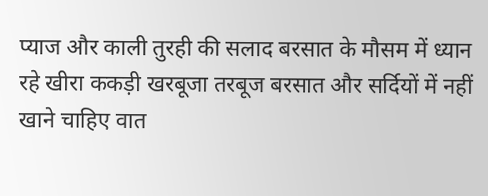प्याज और काली तुरही की सलाद बरसात के मौसम में ध्यान  रहे खीरा ककड़ी खरबूजा तरबूज बरसात और सर्दियों में नहीं खाने चाहिए वात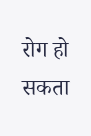रोग हो सकता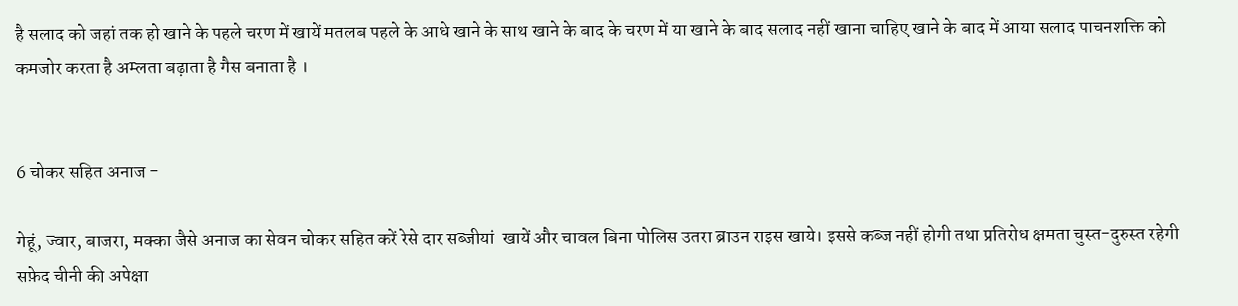है सलाद को जहां तक हो खाने के पहले चरण में खायें मतलब पहले के आधे खाने के साथ खाने के बाद के चरण में या खाने के बाद सलाद नहीं खाना चाहिए खाने के बाद में आया सलाद पाचनशक्ति को कमजोर करता है अम्लता बढ़ाता है गैस बनाता है ।


6 चोकर सहित अनाज -

गेहूं, ज्वार, बाजरा, मक्का जैसे अनाज का सेवन चोकर सहित करें रेसे दार सब्जीयां  खायें और चावल बिना पोलिस उतरा ब्राउन राइस खाये। इससे कब्ज नहीं होगी तथा प्रतिरोध क्षमता चुस्त-दुरुस्त रहेगी सफ़ेद चीनी की अपेक्षा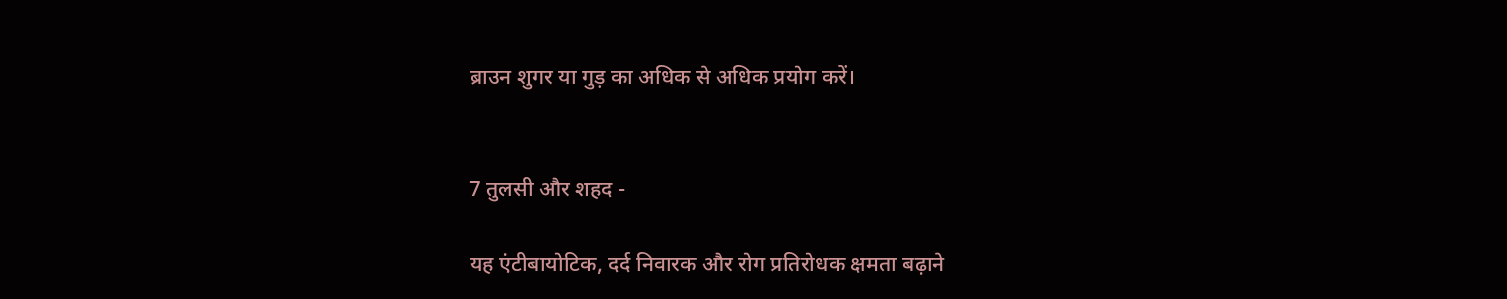ब्राउन शुगर या गुड़ का अधिक से अधिक प्रयोग करें।


7 तुलसी और शहद -

यह एंटीबायोटिक, दर्द निवारक और रोग प्रतिरोधक क्षमता बढ़ाने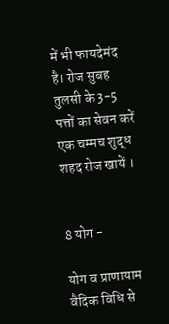में भी फायदेमंद है। रोज सुबह तुलसी के 3-5 पत्तों का सेवन करें एक चम्मच शुद्ध शहद रोज खायें ।


8 योग -

योग व प्राणायाम वैदिक विधि से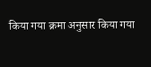किया गया क्रमा अनुसार किया गया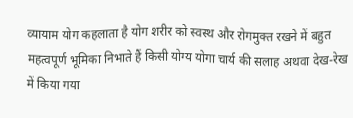व्यायाम योग कहलाता है योग शरीर को स्वस्थ और रोगमुक्त रखने में बहुत महत्वपूर्ण भूमिका निभाते हैं किसी योग्य योगा चार्य की सलाह अथवा देख-रेख में किया गया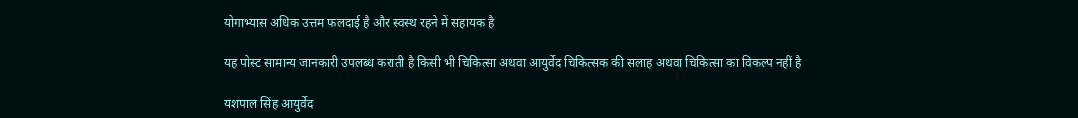योगाभ्यास अधिक उत्तम फलदाई है और स्वस्थ रहने में सहायक है

यह पोस्ट सामान्य जानकारी उपलब्ध कराती है किसी भी चिकित्सा अथवा आयुर्वेद चिकित्सक की सलाह अथवा चिकित्सा का विकल्प नहीं है

यशपाल सिंह आयुर्वेद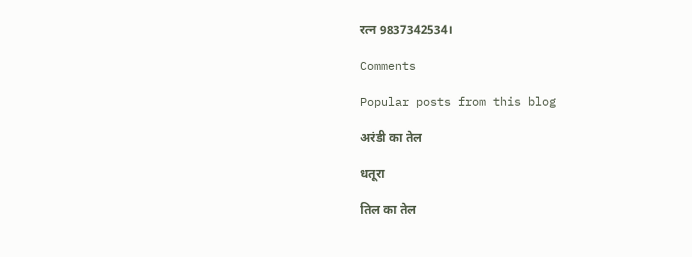रत्न 9837342534।

Comments

Popular posts from this blog

अरंडी का तेल

धतूरा

तिल का तेल